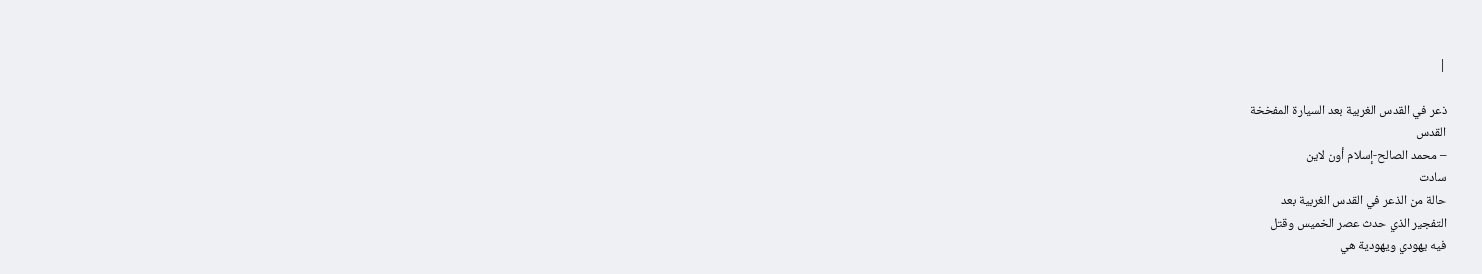|

ذعر في القدس الغربية بعد السيارة المفخخة
القدس
– محمد الصالح-إسلام أون لاين
سادت
حالة من الذعر في القدس الغربية بعد
التفجير الذي حدث عصر الخميس وقتل
فيه يهودي ويهودية هي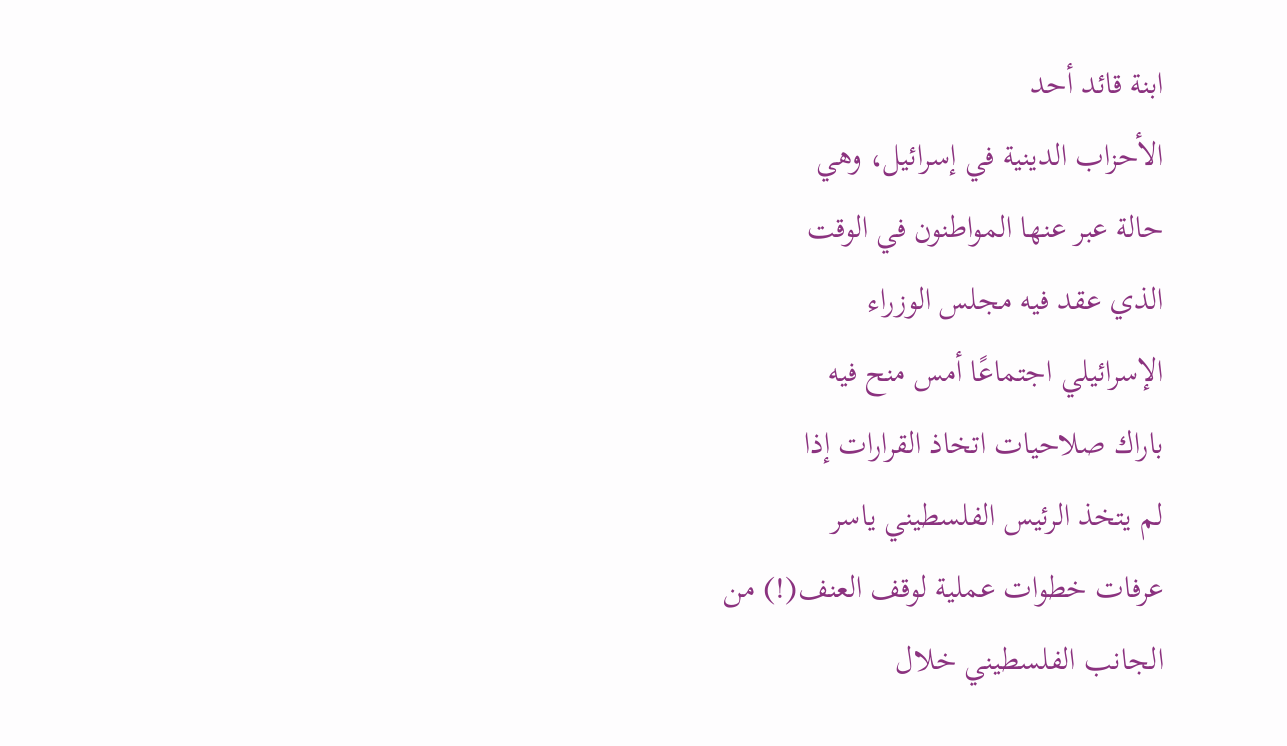ابنة قائد أحد
الأحزاب الدينية في إسرائيل، وهي
حالة عبر عنها المواطنون في الوقت
الذي عقد فيه مجلس الوزراء
الإسرائيلي اجتماعًا أمس منح فيه
باراك صلاحيات اتخاذ القرارات إذا
لم يتخذ الرئيس الفلسطيني ياسر
عرفات خطوات عملية لوقف العنف(!) من
الجانب الفلسطيني خلال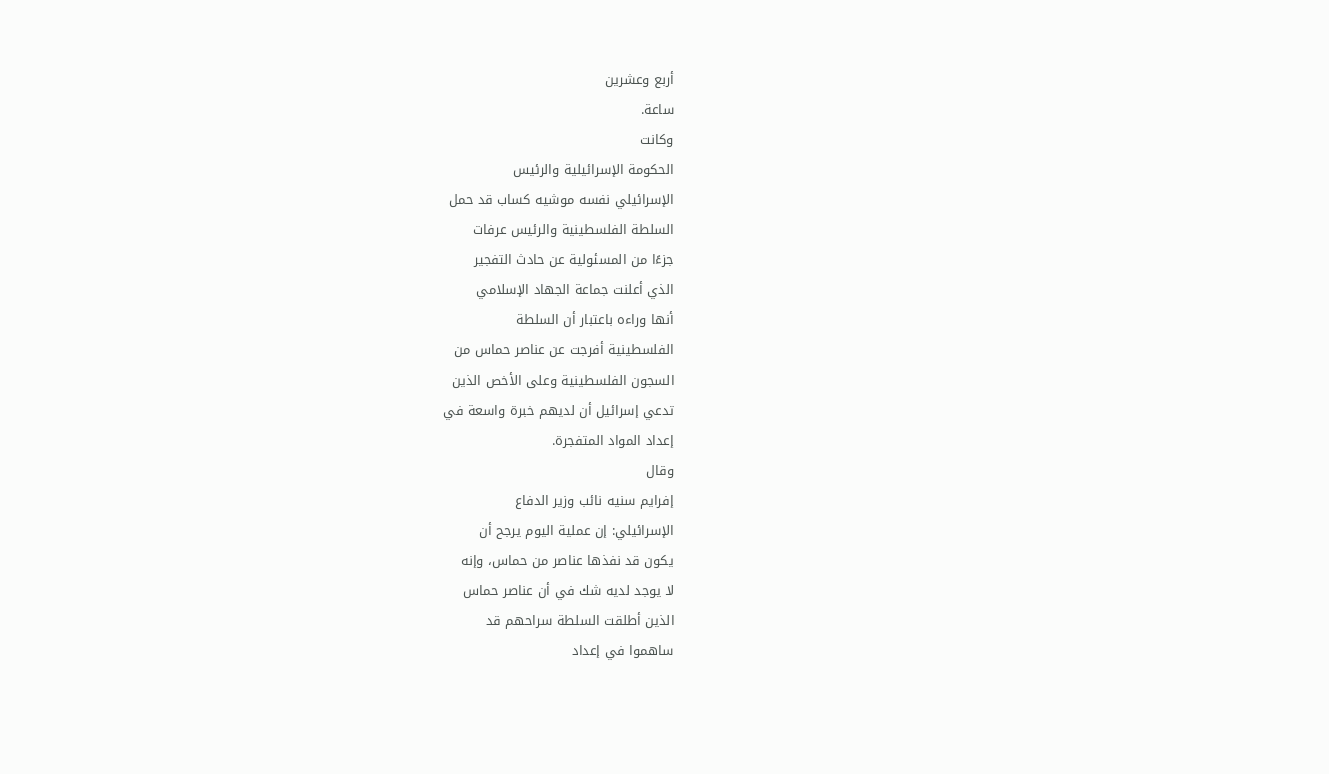أربع وعشرين
ساعة.
وكانت
الحكومة الإسرائيلية والرئيس
الإسرائيلي نفسه موشيه كساب قد حمل
السلطة الفلسطينية والرئيس عرفات
جزءًا من المسئولية عن حادث التفجير
الذي أعلنت جماعة الجهاد الإسلامي
أنها وراءه باعتبار أن السلطة
الفلسطينية أفرجت عن عناصر حماس من
السجون الفلسطينية وعلى الأخص الذين
تدعي إسرائيل أن لديهم خبرة واسعة في
إعداد المواد المتفجرة.
وقال
إفرايم سنيه نائب وزير الدفاع
الإسرائيلي: إن عملية اليوم يرجح أن
يكون قد نفذها عناصر من حماس، وإنه
لا يوجد لديه شك في أن عناصر حماس
الذين أطلقت السلطة سراحهم قد
ساهموا في إعداد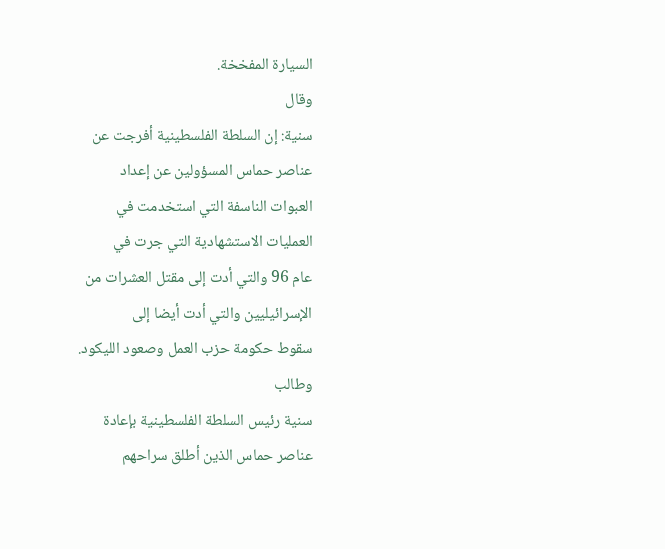السيارة المفخخة.
وقال
سنية: إن السلطة الفلسطينية أفرجت عن
عناصر حماس المسؤولين عن إعداد
العبوات الناسفة التي استخدمت في
العمليات الاستشهادية التي جرت في
عام 96 والتي أدت إلى مقتل العشرات من
الإسرائيليين والتي أدت أيضا إلى
سقوط حكومة حزب العمل وصعود الليكود.
وطالب
سنية رئيس السلطة الفلسطينية بإعادة
عناصر حماس الذين أطلق سراحهم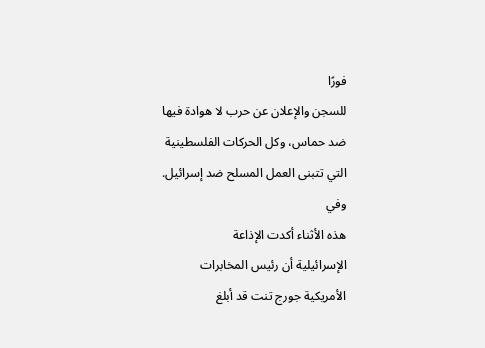فورًا
للسجن والإعلان عن حرب لا هوادة فيها
ضد حماس، وكل الحركات الفلسطينية
التي تتبنى العمل المسلح ضد إسرائيل.
وفي
هذه الأثناء أكدت الإذاعة
الإسرائيلية أن رئيس المخابرات
الأمريكية جورج تنت قد أبلغ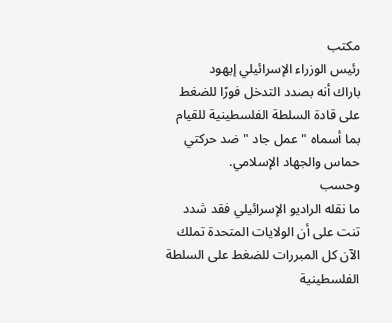مكتب
رئيس الوزراء الإسرائيلي إيهود
باراك أنه بصدد التدخل فورًا للضغط
على قادة السلطة الفلسطينية للقيام
بما أسماه " عمل جاد " ضد حركتي
حماس والجهاد الإسلامي.
وحسب
ما نقله الراديو الإسرائيلي فقد شدد
تنت على أن الولايات المتحدة تملك
الآن كل المبررات للضغط على السلطة
الفلسطينية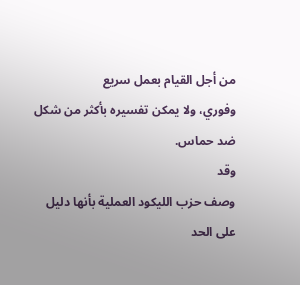من أجل القيام بعمل سريع
وفوري، ولا يمكن تفسيره بأكثر من شكل
ضد حماس.
وقد
وصف حزب الليكود العملية بأنها دليل
على الحد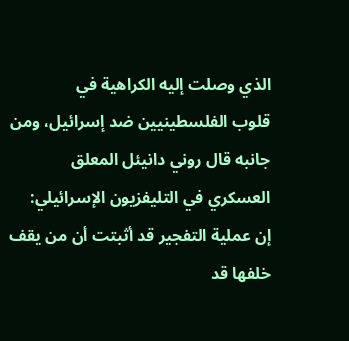الذي وصلت إليه الكراهية في
قلوب الفلسطينيين ضد إسرائيل، ومن
جانبه قال روني دانيئل المعلق
العسكري في التليفزيون الإسرائيلي:
إن عملية التفجير قد أثبتت أن من يقف
خلفها قد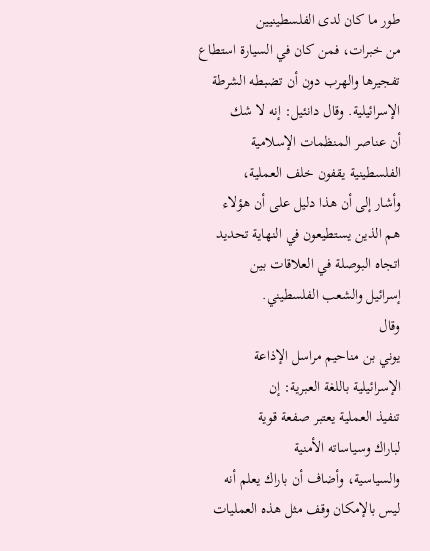طور ما كان لدى الفلسطينيين
من خبرات، فمن كان في السيارة استطاع
تفجيرها والهرب دون أن تضبطه الشرطة
الإسرائيلية. وقال دانئيل: إنه لا شك
أن عناصر المنظمات الإسلامية
الفلسطينية يقفون خلف العملية،
وأشار إلى أن هذا دليل على أن هؤلاء
هم الذين يستطيعون في النهاية تحديد
اتجاه البوصلة في العلاقات بين
إسرائيل والشعب الفلسطيني.
وقال
يوني بن مناحيم مراسل الإذاعة
الإسرائيلية باللغة العبرية: إن
تنفيذ العملية يعتبر صفعة قوية
لباراك وسياساته الأمنية
والسياسية، وأضاف أن باراك يعلم أنه
ليس بالإمكان وقف مثل هذه العمليات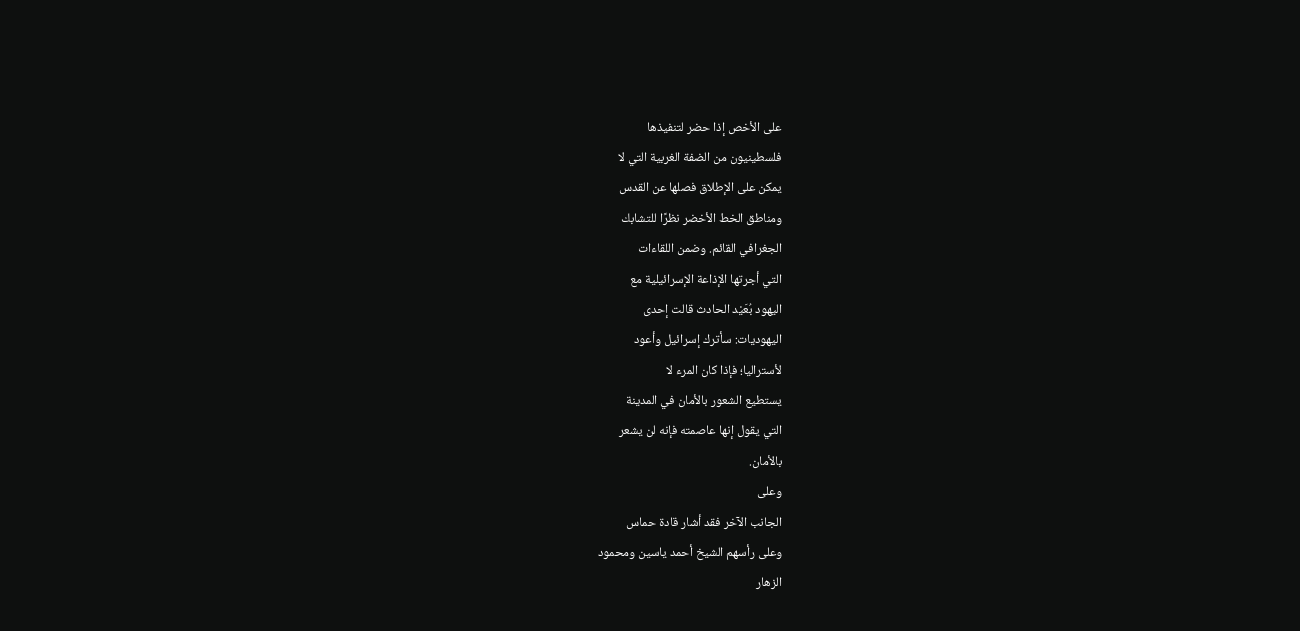على الأخص إذا حضر لتنفيذها
فلسطينيون من الضفة الغربية التي لا
يمكن على الإطلاق فصلها عن القدس
ومناطق الخط الأخضر نظرًا للتشابك
الجغرافي القائم. وضمن اللقاءات
التي أجرتها الإذاعة الإسرائيلية مع
اليهود بُعَيْد الحادث قالت إحدى
اليهوديات: سأترك إسرائيل وأعود
لأستراليا؛ فإذا كان المرء لا
يستطيع الشعور بالأمان في المدينة
التي يقول إنها عاصمته فإنه لن يشعر
بالأمان.
وعلى
الجانب الآخر فقد أشار قادة حماس
وعلى رأسهم الشيخ أحمد ياسين ومحمود
الزهار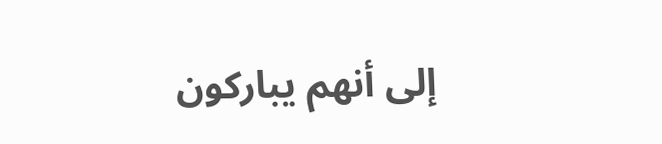إلى أنهم يباركون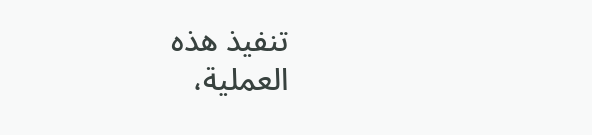تنفيذ هذه
العملية،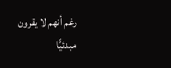رغم أنهم لا يقرون
مبدئيًّا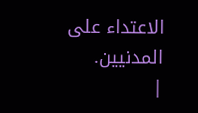الاعتداء على المدنيين.
|